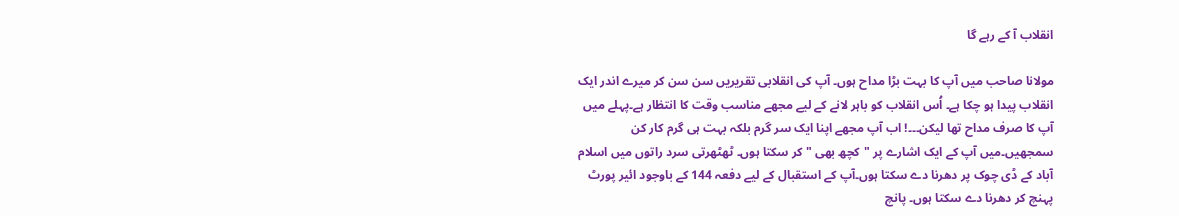انقلاب آ کے رہے گا

مولانا صاحب میں آپ کا بہت بڑا مداح ہوں۔ آپ کی انقلابی تقریریں سن سن کر میرے اندر ایک انقلاب پیدا ہو چکا ہے۔ اُس انقلاب کو باہر لانے کے لیے مجھے مناسب وقت کا انتظار ہے۔پہلے میں آپ کا صرف مداح تھا لیکن۔۔۔! اب آپ مجھے اپنا ایک سر گرم بلکہ بہت ہی گرم کار کن سمجھیں۔میں آپ کے ایک اشارے پر "کچھ بھی " کر سکتا ہوں۔ ٹھٹھرتی سرد راتوں میں اسلام آباد کے ڈی چوک پر دھرنا دے سکتا ہوں۔آپ کے استقبال کے لیے دفعہ 144 کے باوجود ائیر پورٹ پہنچ کر دھرنا دے سکتا ہوں۔ پانچ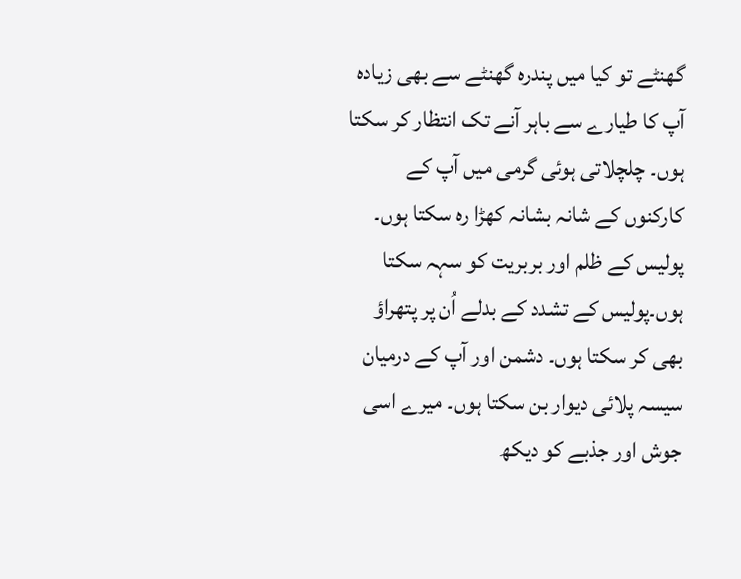گھنٹے تو کیا میں پندرہ گھنٹے سے بھی زیادہ آپ کا طیارے سے باہر آنے تک انتظار کر سکتا ہوں۔ چلچلاتی ہوئی گرمی میں آپ کے کارکنوں کے شانہ بشانہ کھڑا رہ سکتا ہوں۔ پولیس کے ظلم اور بربریت کو سہہ سکتا ہوں۔پولیس کے تشدد کے بدلے اُن پر پتھراؤ بھی کر سکتا ہوں۔ دشمن اور آپ کے درمیان سیسہ پلائی دیوار بن سکتا ہوں۔ میرے اسی جوش اور جذبے کو دیکھ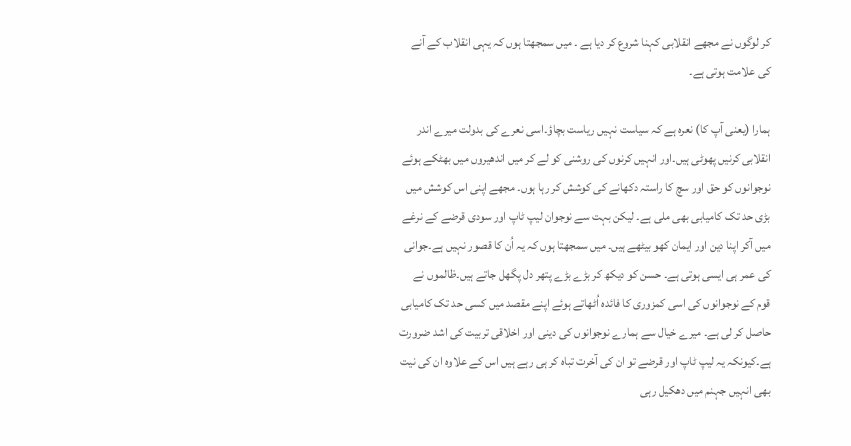کر لوگوں نے مجھے انقلابی کہنا شروع کر دیا ہے ۔ میں سمجھتا ہوں کہ یہی انقلاب کے آنے کی علامت ہوتی ہے۔

ہمارا (یعنی آپ کا) نعرہ ہے کہ سیاست نہیں ریاست بچاؤ۔اسی نعرے کی بدولت میرے اندر انقلابی کرنیں پھوٹی ہیں۔اور انہیں کرنوں کی روشنی کو لے کر میں اندھیروں میں بھٹکے ہوئے نوجوانوں کو حق اور سچ کا راستہ دکھانے کی کوشش کر رہا ہوں۔ مجھے اپنی اس کوشش میں بڑی حد تک کامیابی بھی ملی ہے۔ لیکن بہت سے نوجوان لیپ ٹاپ اور سودی قرضے کے نرغے میں آکر اپنا دین اور ایمان کھو بیٹھے ہیں۔ میں سمجھتا ہوں کہ یہ اُن کا قصور نہیں ہے۔جوانی کی عمر ہی ایسی ہوتی ہے۔ حسن کو دیکھ کر بڑے بڑے پتھر دل پگھل جاتے ہیں۔ظالموں نے قوم کے نوجوانوں کی اسی کمزوری کا فائدہ اُٹھاتے ہوئے اپنے مقصد میں کسی حد تک کامیابی حاصل کر لی ہے۔ میرے خیال سے ہمارے نوجوانوں کی دینی اور اخلاقی تربیت کی اشد ضرورت ہے۔کیونکہ یہ لیپ ٹاپ اور قرضے تو ان کی آخرت تباہ کر ہی رہے ہیں اس کے علاوہ ان کی نیت بھی انہیں جہنم میں دھکیل رہی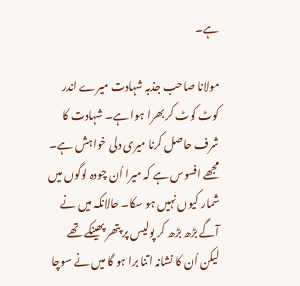ہے۔

مولانا صاحب جذبہ شہادت میرے اندر کوٹ کوٹ کر بھرا ہوا ہے۔ شہادت کا شرف حاصل کرنا میری دلی خواہش ہے۔ مجھے افسوس ہے کہ میرا اُن چودہ لوگوں میں شمار کیوں نہیں ہو سکا۔ حالانکہ میں نے آگے بڑھ بڑھ کر پولیس پر پتھر پھینکے تھے لیکن اُن کا نشانہ اتنا برا ہو گا میں نے سوچا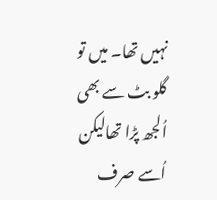نہیں تھا۔ میں تو گلو بٹ سے بھی اُلجھ پڑا تھالیکن اُسے صرف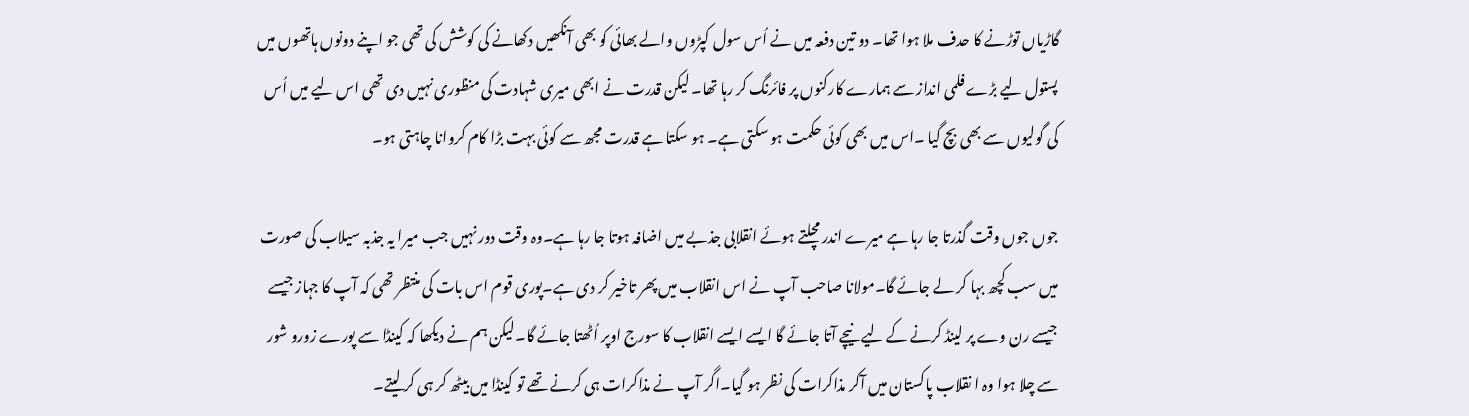گاڑیاں توڑنے کا حدف ملا ہوا تھا۔ دو تین دفعہ میں نے اُس سول کپڑوں والے بھائی کو بھی آنکھیں دکھانے کی کوشش کی تھی جو اپنے دونوں ہاتھوں میں پستول لیے بڑے فلمی انداز سے ہمارے کارکنوں پر فائرنگ کر رہا تھا۔ لیکن قدرت نے ابھی میری شہادت کی منظوری نہیں دی تھی اس لیے میں اُس کی گولیوں سے بھی بچ گیا ۔اس میں بھی کوئی حکمت ہو سکتی ہے۔ ہو سکتا ہے قدرت مجھ سے کوئی بہت بڑا کام کروانا چاہتی ہو۔

جوں جوں وقت گذرتا جا رہا ہے میرے اندر مچلتے ہوئے انقلابی جذبے میں اضافہ ہوتا جا رہا ہے۔وہ وقت دور نہیں جب میرا یہ جذبہ سیلاب کی صورت میں سب کچھ بہا کر لے جائے گا۔مولانا صاحب آپ نے اس انقلاب میں پھر تاخیر کر دی ہے۔پوری قوم اس بات کی منتظر تھی کہ آپ کا جہاز جیسے جیسے رن وے پر لینڈ کرنے کے لیے نیچے آتا جائے گا ایسے ایسے انقلاب کا سورج اوپر اُٹھتا جائے گا۔لیکن ہم نے دیکھا کہ کینڈا سے پورے زورو شور سے چلا ہوا وہ ا نقلاب پاکستان میں آکر مذاکرات کی نظر ہو گیا۔اگر آپ نے مذاکرات ہی کرنے تھے تو کینڈا میں بیٹھ کر ہی کر لیتے۔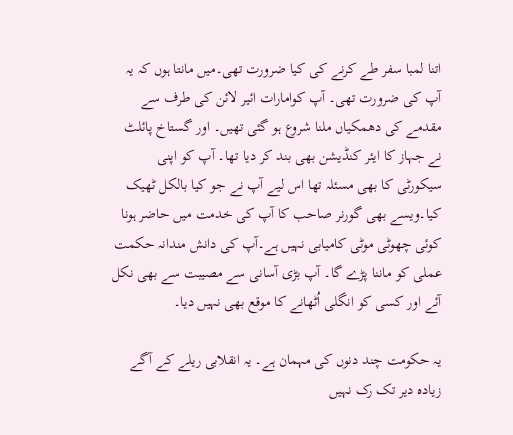اتنا لمبا سفر طے کرنے کی کیا ضرورت تھی۔میں مانتا ہوں کہ یہ آپ کی ضرورت تھی۔ آپ کوامارات ائیر لائن کی طرف سے مقدمے کی دھمکیاں ملنا شروع ہو گئی تھیں۔ اور گستاخ پائلٹ نے جہاز کا ایئر کنڈیشن بھی بند کر دیا تھا۔ آپ کو اپنی سیکورٹی کا بھی مسئلہ تھا اس لیے آپ نے جو کیا بالکل ٹھیک کیا۔ویسے بھی گورنر صاحب کا آپ کی خدمت میں حاضر ہونا کوئی چھوٹی موٹی کامیابی نہیں ہے۔آپ کی دانش مندانہ حکمت عملی کو ماننا پڑے گا۔ آپ بڑی آسانی سے مصیبت سے بھی نکل آئے اور کسی کو انگلی اُٹھانے کا موقع بھی نہیں دیا۔

یہ حکومت چند دنوں کی مہمان ہے۔ یہ انقلابی ریلے کے آگے زیادہ دیر تک رک نہیں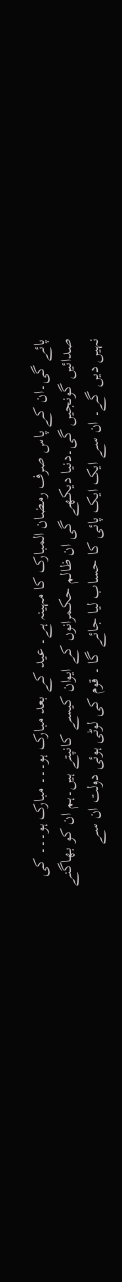پائے گی۔ان کے پاس صرف رمضان المبارک کا مہینہ ہے۔ عید کے بعد مبارک ہو۔۔۔ مبارک ہو۔۔۔ کی صدائیں گونجیں گی۔دنیا دیکھے گی ان ظالم حکمرانوں کے ایوان کیسے کانپتے ہیں۔ہم ان کو بھاگنے نہیں دیں گے۔ ان سے ایک ایک پائی کا حساب لیا جائے گا ۔ قوم کی لوٹی ہوئی دولت ان سے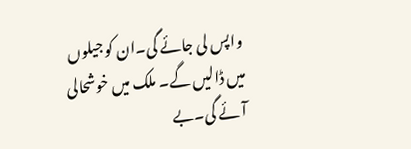واپس لی جائے گی۔ان کو جیلوں میں ڈالیں گے۔ ملک میں خوشحالی آئے گی۔بے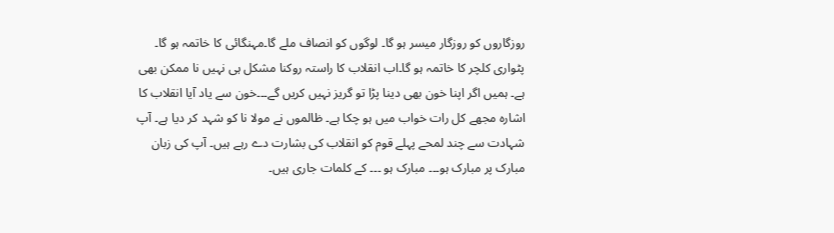روزگاروں کو روزگار میسر ہو گا۔ لوگوں کو انصاف ملے گا۔مہنگائی کا خاتمہ ہو گا۔ پٹواری کلچر کا خاتمہ ہو گا۔اب انقلاب کا راستہ روکنا مشکل ہی نہیں نا ممکن بھی ہے۔ ہمیں اگر اپنا خون بھی دینا پڑا تو گریز نہیں کریں گے۔۔۔خون سے یاد آیا انقلاب کا اشارہ مجھے کل رات خواب میں ہو چکا ہے۔ ظالموں نے مولا نا کو شہد کر دیا ہے۔ آپ شہادت سے چند لمحے پہلے قوم کو انقلاب کی بشارت دے رہے ہیں۔ آپ کی زبان مبارک پر مبارک ہو۔۔۔ مبارک ہو ۔۔۔ کے کلمات جاری ہیں۔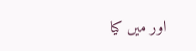اور میں کیا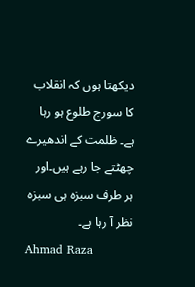دیکھتا ہوں کہ انقلاب کا سورج طلوع ہو رہا ہے۔ ظلمت کے اندھیرے چھٹتے جا رہے ہیں۔اور ہر طرف سبزہ ہی سبزہ نظر آ رہا ہے۔
Ahmad Raza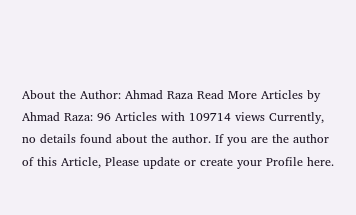About the Author: Ahmad Raza Read More Articles by Ahmad Raza: 96 Articles with 109714 views Currently, no details found about the author. If you are the author of this Article, Please update or create your Profile here.